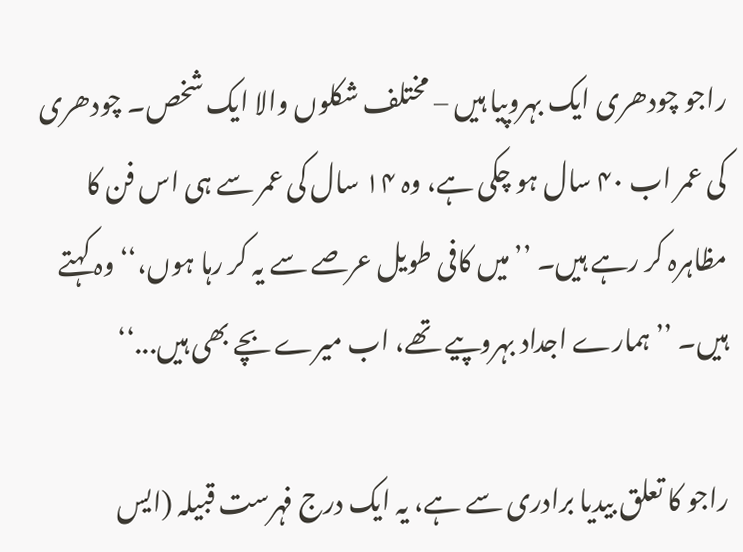راجو چودھری ایک بہروپیا ہیں – مختلف شکلوں والا ایک شخص۔ چودھری کی عمر اب ۴۰ سال ہو چکی ہے، وہ ۱۴ سال کی عمر سے ہی اس فن کا مظاہرہ کر رہے ہیں۔ ’’میں کافی طویل عرصے سے یہ کر رہا ہوں،‘‘ وہ کہتے ہیں۔ ’’ہمارے اجداد بہروپیے تھے، اب میرے بچے بھی ہیں...‘‘

راجو کا تعلق بیدیا برادری سے ہے، یہ ایک درج فہرست قبیلہ (ایس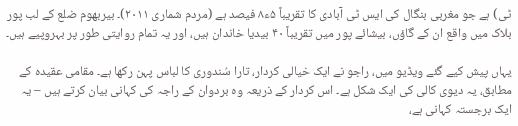ٹی) ہے جو مغربی بنگال کی ایس ٹی آبادی کا تقریباً ۵ء۸ فیصد ہے (مردم شماری ۲۰۱۱)۔ بیربھوم ضلع کے لب پور بلاک میں واقع ان کے گاؤں، بیشائے پور میں تقریباً ۴۰ بیدیا خاندان ہیں، اور یہ تمام روایتی طور پر بہروپیے ہیں۔

یہاں پیش کیے گئے ویڈیو میں، راجو نے ایک خیالی کردار، تارا سُندوری کا لباس پہن رکھا ہے۔ مقامی عقیدہ کے مطابق، یہ دیوی کالی کی ایک شکل ہے۔ اس کردار کے ذریعہ وہ بردوان کے راجہ کی کہانی بیان کرتے ہیں – یہ ایک برجستہ کہانی ہے،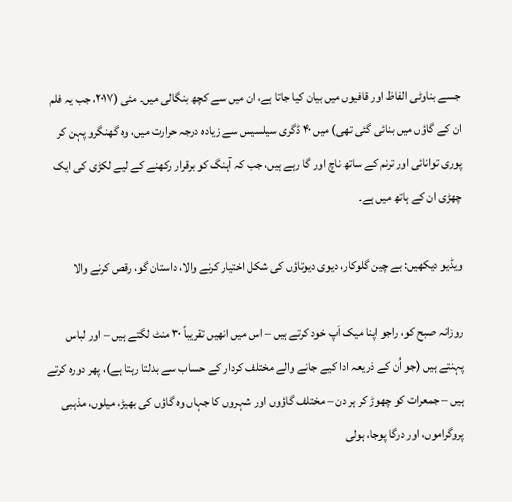جسے بناوٹی الفاظ اور قافیوں میں بیان کیا جاتا ہے، ان میں سے کچھ بنگالی میں۔ مئی (۲۰۱۷، جب یہ فلم ان کے گاؤں میں بنائی گئی تھی) میں ۴۰ ڈگری سیلسیس سے زیادہ درجہ حرارت میں، وہ گھنگرو پہن کر پوری توانائی اور ترنم کے ساتھ ناچ اور گا رہے ہیں، جب کہ آہنگ کو برقرار رکھنے کے لیے لکڑی کی ایک چھڑی ان کے ہاتھ میں ہے۔

ویڈیو دیکھیں: بے چین گلوکار، دیوی دیوتاؤں کی شکل اختیار کرنے والا، داستان گو، رقص کرنے والا

روزانہ صبح کو، راجو اپنا میک اَپ خود کرتے ہیں – اس میں انھیں تقریباً ۳۰ منٹ لگتے ہیں – اور لباس پہنتے ہیں (جو اُن کے ذریعہ ادا کیے جانے والے مختلف کردار کے حساب سے بدلتا رہتا ہے)، پھر دورہ کرتے ہیں – جمعرات کو چھوڑ کر ہر دن – مختلف گاؤوں اور شہروں کا جہاں وہ گاؤں کی بھیڑ، میلوں، مذہبی پروگراموں، اور درگا پوجا، ہولی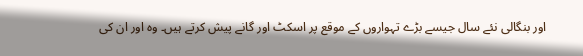اور بنگالی نئے سال جیسے بڑے تہواروں کے موقع پر اسکٹ اور گانے پیش کرتے ہیں۔ وہ اور ان کی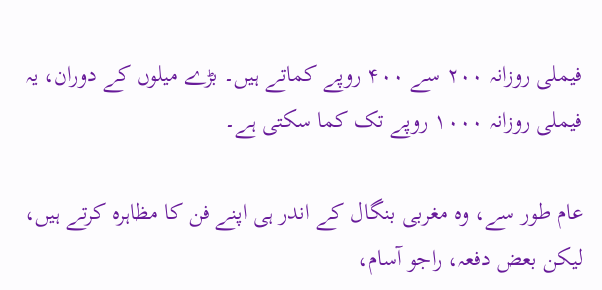فیملی روزانہ ۲۰۰ سے ۴۰۰ روپے کماتے ہیں۔ بڑے میلوں کے دوران، یہ فیملی روزانہ ۱۰۰۰ روپے تک کما سکتی ہے۔

عام طور سے، وہ مغربی بنگال کے اندر ہی اپنے فن کا مظاہرہ کرتے ہیں، لیکن بعض دفعہ، راجو آسام،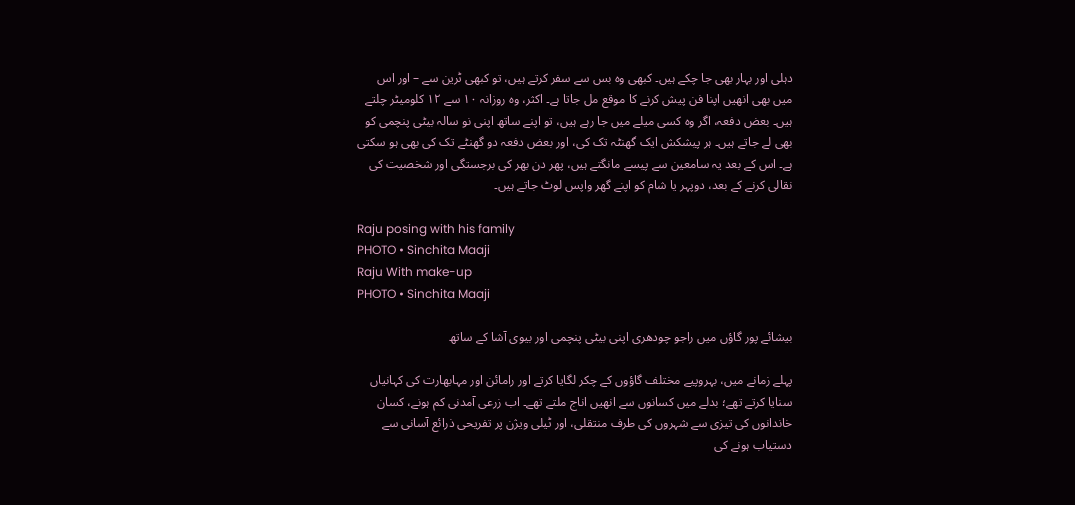دہلی اور بہار بھی جا چکے ہیں۔ کبھی وہ بس سے سفر کرتے ہیں، تو کبھی ٹرین سے – اور اس میں بھی انھیں اپنا فن پیش کرنے کا موقع مل جاتا ہے۔ اکثر، وہ روزانہ ۱۰ سے ۱۲ کلومیٹر چلتے ہیں۔ بعض دفعہ، اگر وہ کسی میلے میں جا رہے ہیں، تو اپنے ساتھ اپنی نو سالہ بیٹی پنچمی کو بھی لے جاتے ہیں۔ ہر پیشکش ایک گھنٹہ تک کی، اور بعض دفعہ دو گھنٹے تک کی بھی ہو سکتی ہے۔ اس کے بعد یہ سامعین سے پیسے مانگتے ہیں، پھر دن بھر کی برجستگی اور شخصیت کی نقالی کرنے کے بعد، دوپہر یا شام کو اپنے گھر واپس لوٹ جاتے ہیں۔

Raju posing with his family
PHOTO • Sinchita Maaji
Raju With make-up
PHOTO • Sinchita Maaji

بیشائے پور گاؤں میں راجو چودھری اپنی بیٹی پنچمی اور بیوی آشا کے ساتھ

پہلے زمانے میں، بہروپیے مختلف گاؤوں کے چکر لگایا کرتے اور رامائن اور مہابھارت کی کہانیاں سنایا کرتے تھے؛ بدلے میں کسانوں سے انھیں اناج ملتے تھے۔ اب زرعی آمدنی کم ہونے، کسان خاندانوں کی تیزی سے شہروں کی طرف منتقلی، اور ٹیلی ویژن پر تفریحی ذرائع آسانی سے دستیاب ہونے کی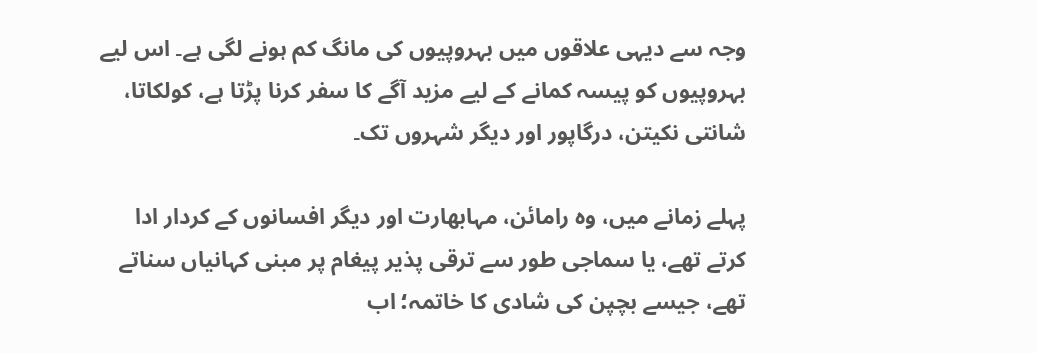وجہ سے دیہی علاقوں میں بہروپیوں کی مانگ کم ہونے لگی ہے۔ اس لیے بہروپیوں کو پیسہ کمانے کے لیے مزید آگے کا سفر کرنا پڑتا ہے، کولکاتا، شانتی نکیتن، درگاپور اور دیگر شہروں تک۔

پہلے زمانے میں، وہ رامائن، مہابھارت اور دیگر افسانوں کے کردار ادا کرتے تھے، یا سماجی طور سے ترقی پذیر پیغام پر مبنی کہانیاں سناتے تھے، جیسے بچپن کی شادی کا خاتمہ؛ اب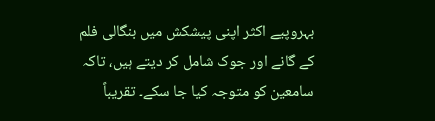بہروپیے اکثر اپنی پیشکش میں بنگالی فلم کے گانے اور جوک شامل کر دیتے ہیں، تاکہ سامعین کو متوجہ کیا جا سکے۔ تقریباً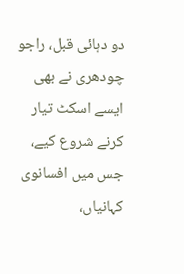دو دہائی قبل، راجو چودھری نے بھی ایسے اسکٹ تیار کرنے شروع کیے، جس میں افسانوی کہانیاں،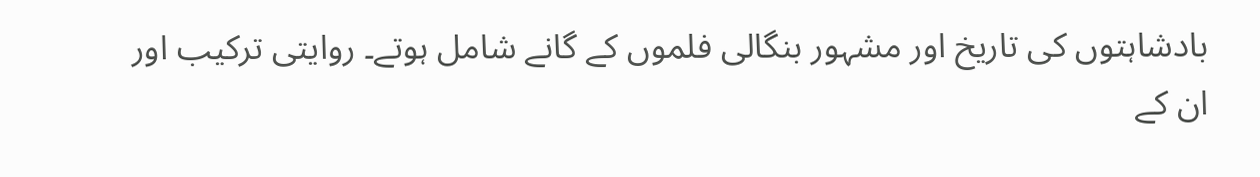بادشاہتوں کی تاریخ اور مشہور بنگالی فلموں کے گانے شامل ہوتے۔ روایتی ترکیب اور ان کے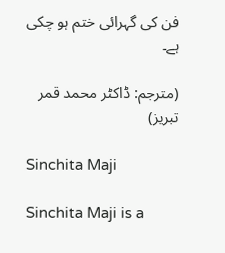فن کی گہرائی ختم ہو چکی ہے۔

(مترجم: ڈاکٹر محمد قمر تبریز)

Sinchita Maji

Sinchita Maji is a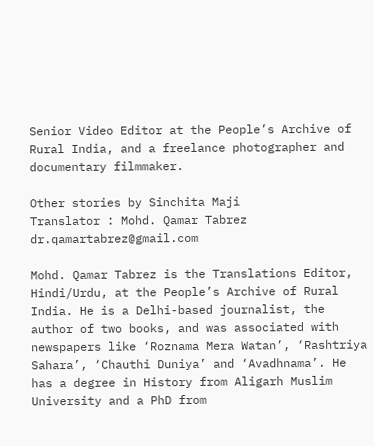Senior Video Editor at the People’s Archive of Rural India, and a freelance photographer and documentary filmmaker.

Other stories by Sinchita Maji
Translator : Mohd. Qamar Tabrez
dr.qamartabrez@gmail.com

Mohd. Qamar Tabrez is the Translations Editor, Hindi/Urdu, at the People’s Archive of Rural India. He is a Delhi-based journalist, the author of two books, and was associated with newspapers like ‘Roznama Mera Watan’, ‘Rashtriya Sahara’, ‘Chauthi Duniya’ and ‘Avadhnama’. He has a degree in History from Aligarh Muslim University and a PhD from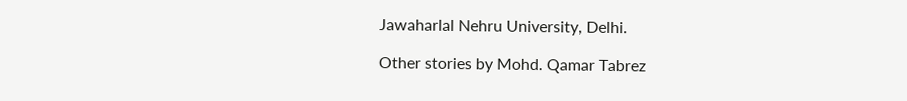Jawaharlal Nehru University, Delhi.

Other stories by Mohd. Qamar Tabrez